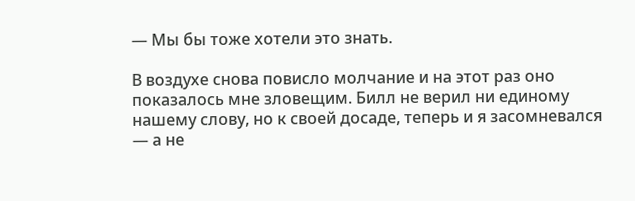— Мы бы тоже хотели это знать.

В воздухе снова повисло молчание и на этот раз оно показалось мне зловещим. Билл не верил ни единому нашему слову, но к своей досаде, теперь и я засомневался — а не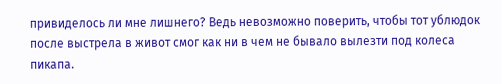привиделось ли мне лишнего? Ведь невозможно поверить, чтобы тот ублюдок после выстрела в живот смог как ни в чем не бывало вылезти под колеса пикапа.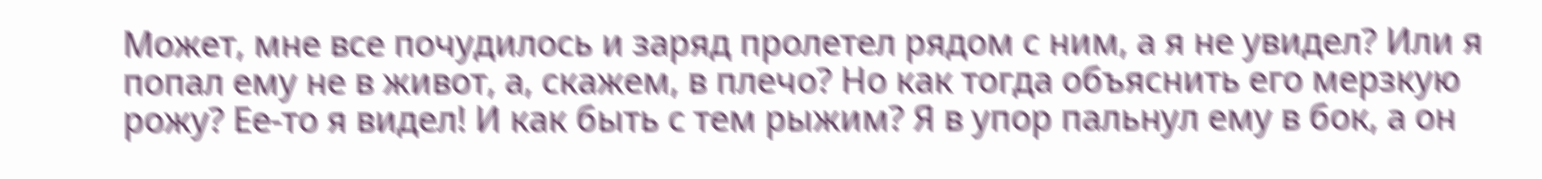Может, мне все почудилось и заряд пролетел рядом с ним, а я не увидел? Или я попал ему не в живот, а, скажем, в плечо? Но как тогда объяснить его мерзкую рожу? Ее-то я видел! И как быть с тем рыжим? Я в упор пальнул ему в бок, а он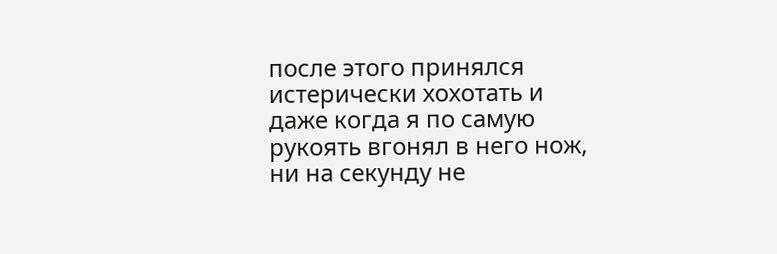после этого принялся истерически хохотать и даже когда я по самую рукоять вгонял в него нож, ни на секунду не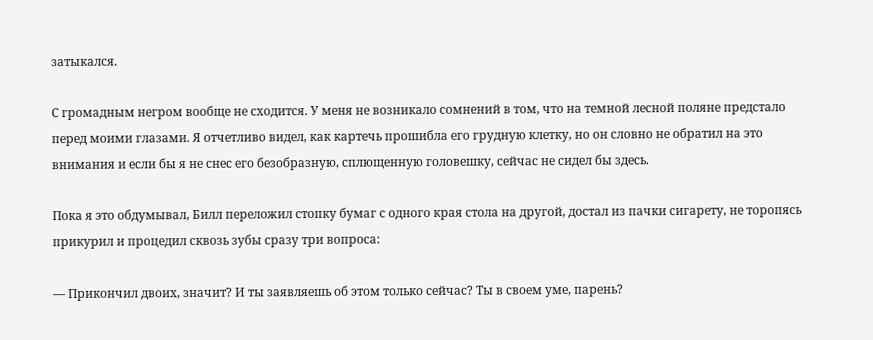затыкался.

С громадным негром вообще не сходится. У меня не возникало сомнений в том, что на темной лесной поляне предстало перед моими глазами. Я отчетливо видел, как картечь прошибла его грудную клетку, но он словно не обратил на это внимания и если бы я не снес его безобразную, сплющенную головешку, сейчас не сидел бы здесь.

Пока я это обдумывал, Билл переложил стопку бумаг с одного края стола на другой, достал из пачки сигарету, не торопясь прикурил и процедил сквозь зубы сразу три вопроса:

— Прикончил двоих, значит? И ты заявляешь об этом только сейчас? Ты в своем уме, парень?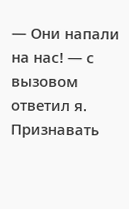— Они напали на нас! — с вызовом ответил я. Признавать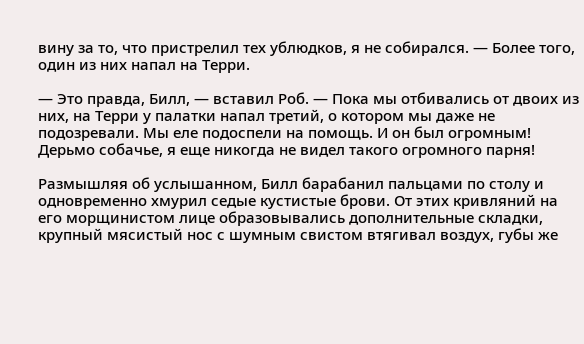вину за то, что пристрелил тех ублюдков, я не собирался. — Более того, один из них напал на Терри.

— Это правда, Билл, — вставил Роб. — Пока мы отбивались от двоих из них, на Терри у палатки напал третий, о котором мы даже не подозревали. Мы еле подоспели на помощь. И он был огромным! Дерьмо собачье, я еще никогда не видел такого огромного парня!

Размышляя об услышанном, Билл барабанил пальцами по столу и одновременно хмурил седые кустистые брови. От этих кривляний на его морщинистом лице образовывались дополнительные складки, крупный мясистый нос с шумным свистом втягивал воздух, губы же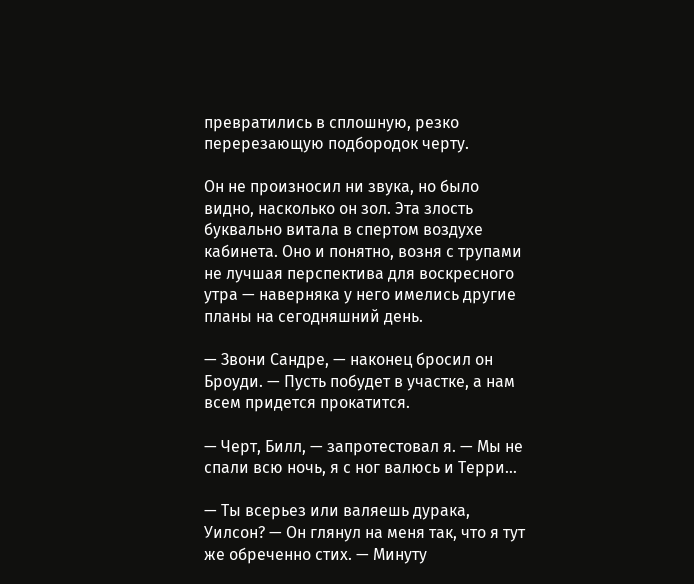превратились в сплошную, резко перерезающую подбородок черту.

Он не произносил ни звука, но было видно, насколько он зол. Эта злость буквально витала в спертом воздухе кабинета. Оно и понятно, возня с трупами не лучшая перспектива для воскресного утра — наверняка у него имелись другие планы на сегодняшний день.

— Звони Сандре, — наконец бросил он Броуди. — Пусть побудет в участке, а нам всем придется прокатится.

— Черт, Билл, — запротестовал я. — Мы не спали всю ночь, я с ног валюсь и Терри…

— Ты всерьез или валяешь дурака, Уилсон? — Он глянул на меня так, что я тут же обреченно стих. — Минуту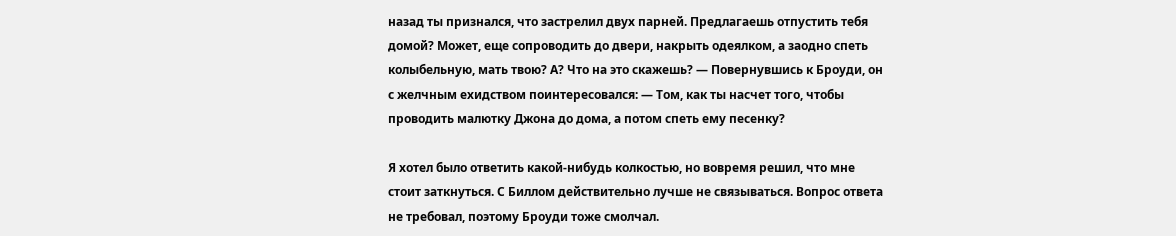назад ты признался, что застрелил двух парней. Предлагаешь отпустить тебя домой? Может, еще сопроводить до двери, накрыть одеялком, а заодно спеть колыбельную, мать твою? А? Что на это скажешь? — Повернувшись к Броуди, он с желчным ехидством поинтересовался: — Том, как ты насчет того, чтобы проводить малютку Джона до дома, а потом спеть ему песенку?

Я хотел было ответить какой-нибудь колкостью, но вовремя решил, что мне стоит заткнуться. С Биллом действительно лучше не связываться. Вопрос ответа не требовал, поэтому Броуди тоже смолчал.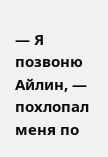— Я позвоню Айлин, — похлопал меня по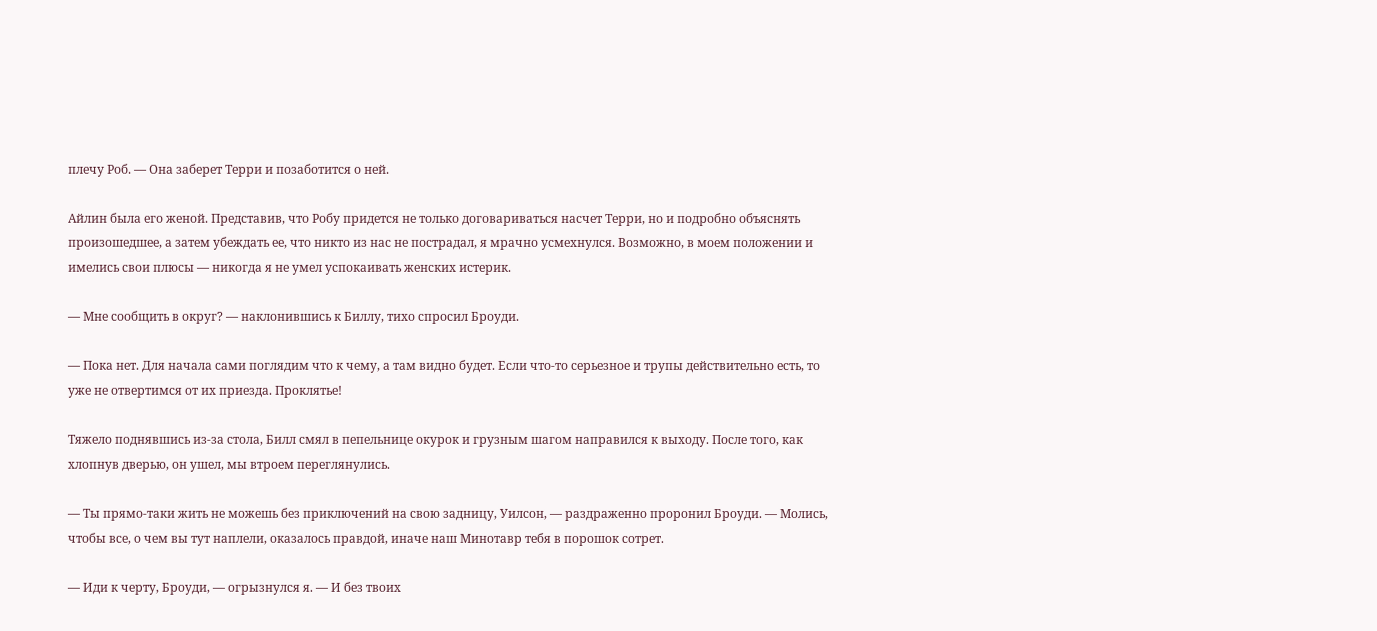плечу Роб. — Она заберет Терри и позаботится о ней.

Айлин была его женой. Представив, что Робу придется не только договариваться насчет Терри, но и подробно объяснять произошедшее, а затем убеждать ее, что никто из нас не пострадал, я мрачно усмехнулся. Возможно, в моем положении и имелись свои плюсы — никогда я не умел успокаивать женских истерик.

— Мне сообщить в округ? — наклонившись к Биллу, тихо спросил Броуди.

— Пока нет. Для начала сами поглядим что к чему, а там видно будет. Если что-то серьезное и трупы действительно есть, то уже не отвертимся от их приезда. Проклятье!

Тяжело поднявшись из-за стола, Билл смял в пепельнице окурок и грузным шагом направился к выходу. После того, как хлопнув дверью, он ушел, мы втроем переглянулись.

— Ты прямо-таки жить не можешь без приключений на свою задницу, Уилсон, — раздраженно проронил Броуди. — Молись, чтобы все, о чем вы тут наплели, оказалось правдой, иначе наш Минотавр тебя в порошок сотрет.

— Иди к черту, Броуди, — огрызнулся я. — И без твоих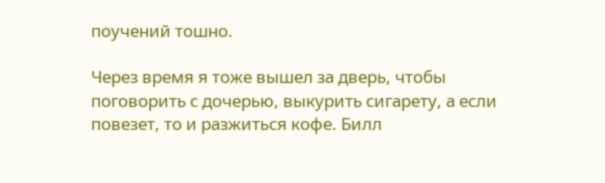поучений тошно.

Через время я тоже вышел за дверь, чтобы поговорить с дочерью, выкурить сигарету, а если повезет, то и разжиться кофе. Билл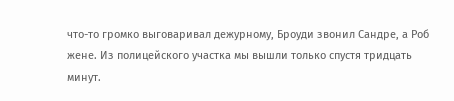что-то громко выговаривал дежурному, Броуди звонил Сандре, а Роб жене. Из полицейского участка мы вышли только спустя тридцать минут.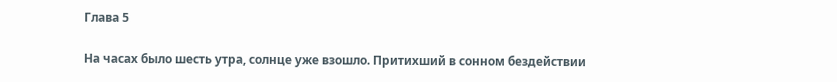Глава 5

На часах было шесть утра, солнце уже взошло. Притихший в сонном бездействии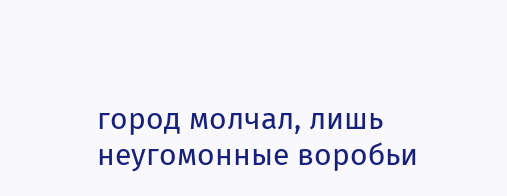город молчал, лишь неугомонные воробьи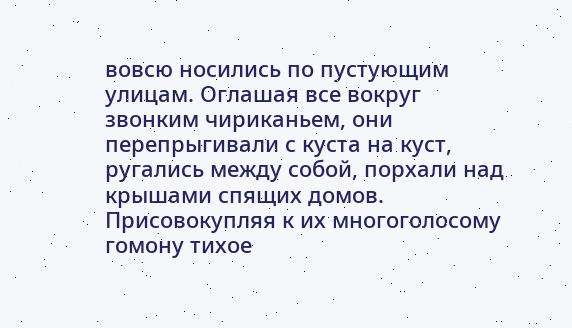вовсю носились по пустующим улицам. Оглашая все вокруг звонким чириканьем, они перепрыгивали с куста на куст, ругались между собой, порхали над крышами спящих домов. Присовокупляя к их многоголосому гомону тихое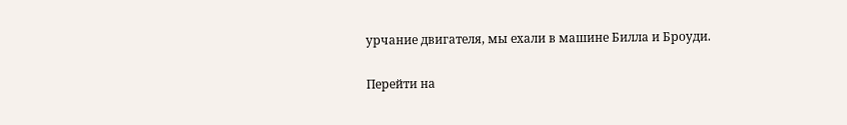урчание двигателя, мы ехали в машине Билла и Броуди.

Перейти на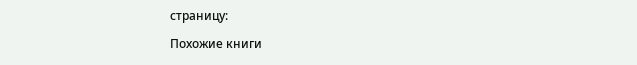страницу:

Похожие книги